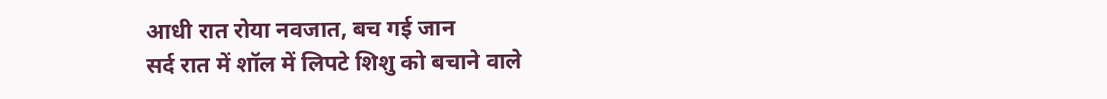आधी रात रोया नवजात, बच गई जान
सर्द रात में शॉल में लिपटे शिशु को बचाने वाले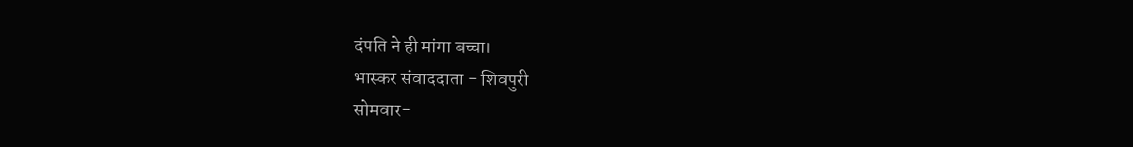दंपति ने ही मांगा बच्चा।
भास्कर संवाददाता - शिवपुरी
सोमवार-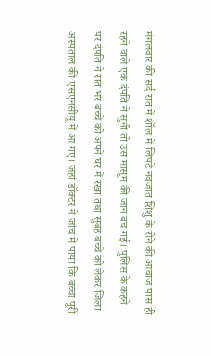मंगलवार की सर्द रात में शॉल में लिपटे नवजात शिशु के रोने की आवाज पास ही रहने वाले एक दंपति ने सुनी तो उस मासूम की जान बच गई। पुलिस के कहने पर दंपति ने रात भर बच्चे को अपने घर में रखा तथा सुबह बच्चे को लेकर जिला अस्पताल की एसएनसीयू में आ गए। जहां डॉक्टर ने जांच में पाया कि बच्चा पूरी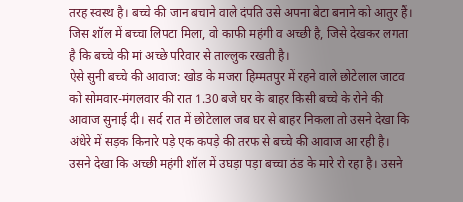तरह स्वस्थ है। बच्चे की जान बचाने वाले दंपति उसे अपना बेटा बनाने को आतुर हैं। जिस शॉल में बच्चा लिपटा मिला, वो काफी महंगी व अच्छी है, जिसे देखकर लगता है कि बच्चे की मां अच्छे परिवार से ताल्लुक रखती है।
ऐसे सुनी बच्चे की आवाज: खोड के मजरा हिम्मतपुर में रहने वाले छोटेलाल जाटव को सोमवार-मंगलवार की रात 1.30 बजे घर के बाहर किसी बच्चे के रोने की आवाज सुनाई दी। सर्द रात में छोटेलाल जब घर से बाहर निकला तो उसने देखा कि अंधेरे में सड़क किनारे पड़े एक कपड़े की तरफ से बच्चे की आवाज आ रही है। उसने देखा कि अच्छी महंगी शॉल में उघड़ा पड़ा बच्चा ठंड के मारे रो रहा है। उसने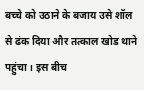बच्चे को उठाने के बजाय उसे शॉल से ढंक दिया और तत्काल खोड थाने पहुंचा। इस बीच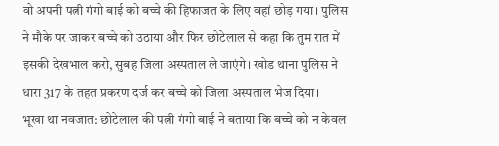वो अपनी पत्नी गंगो बाई को बच्चे की हिफाजत के लिए वहां छोड़ गया। पुलिस ने मौके पर जाकर बच्चे को उठाया और फिर छोटेलाल से कहा कि तुम रात में इसकी देखभाल करो, सुबह जिला अस्पताल ले जाएंगे। खोड थाना पुलिस ने धारा 317 के तहत प्रकरण दर्ज कर बच्चे को जिला अस्पताल भेज दिया।
भूखा था नवजात: छोटेलाल की पत्नी गंगो बाई ने बताया कि बच्चे को न केवल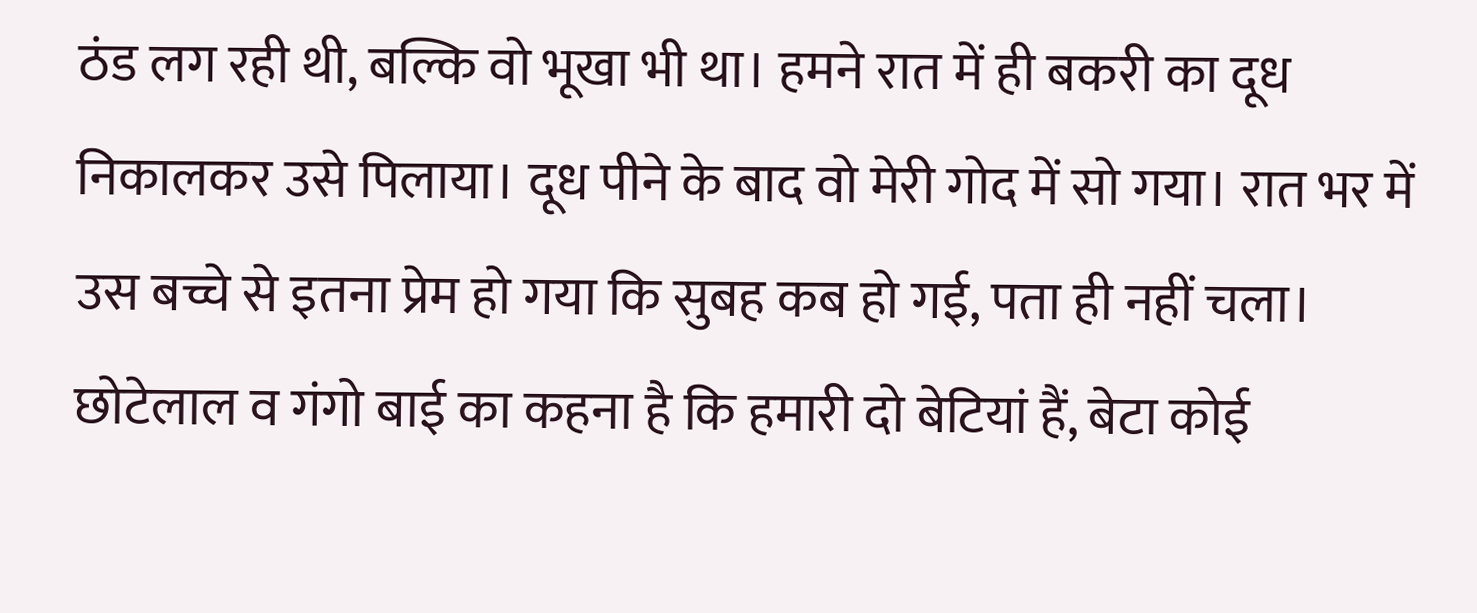ठंड लग रही थी, बल्कि वो भूखा भी था। हमने रात में ही बकरी का दूध निकालकर उसे पिलाया। दूध पीने के बाद वो मेरी गोद में सो गया। रात भर में उस बच्चे से इतना प्रेम हो गया कि सुबह कब हो गई, पता ही नहीं चला। छोटेलाल व गंगो बाई का कहना है कि हमारी दो बेटियां हैं, बेटा कोई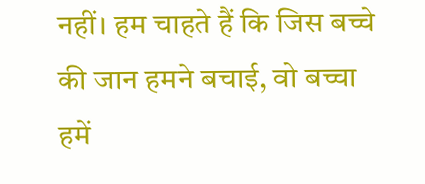नहीं। हम चाहते हैं कि जिस बच्चे की जान हमने बचाई, वो बच्चा हमें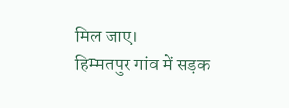मिल जाए।
हिम्मतपुर गांव में सड़क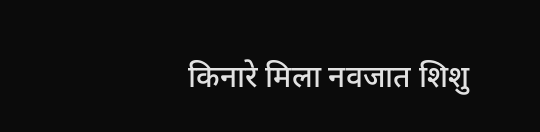किनारे मिला नवजात शिशु